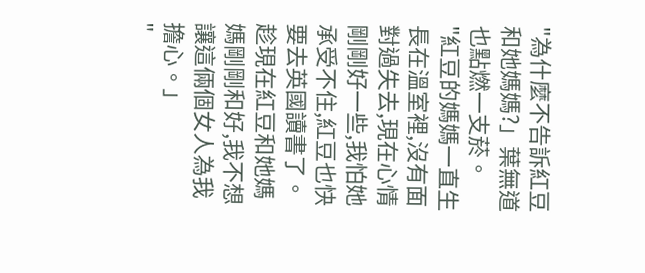"為什麼不告訴紅豆和她媽媽?」葉無道也點燃一支菸。
"紅豆的媽媽一直生長在溫室裡,沒有面對過失去,現在心情剛剛好一些,我怕她承受不住,紅豆也快要去英國讀書了。趁現在紅豆和她媽媽剛剛和好,我不想讓這倆個女人為我擔心。」
"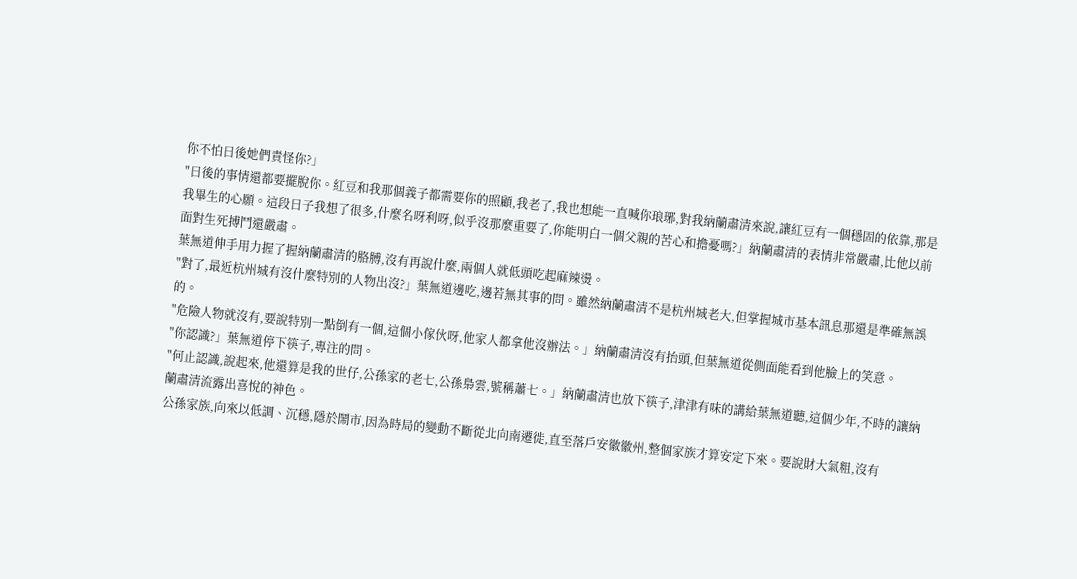你不怕日後她們責怪你?」
"日後的事情還都要擺脫你。紅豆和我那個義子都需要你的照顧,我老了,我也想能一直喊你琅琊,對我納蘭肅清來說,讓紅豆有一個穩固的依靠,那是我畢生的心願。這段日子我想了很多,什麼名呀利呀,似乎沒那麼重要了,你能明白一個父親的苦心和擔憂嗎?」納蘭肅清的表情非常嚴肅,比他以前面對生死搏鬥還嚴肅。
葉無道伸手用力握了握納蘭肅清的胳膊,沒有再說什麼,兩個人就低頭吃起麻辣燙。
"對了,最近杭州城有沒什麼特別的人物出沒?」葉無道邊吃,邊若無其事的問。雖然納蘭肅清不是杭州城老大,但掌握城市基本訊息那還是準確無誤的。
"危險人物就沒有,要說特別一點倒有一個,這個小傢伙呀,他家人都拿他沒辦法。」納蘭肅清沒有抬頭,但葉無道從側面能看到他臉上的笑意。
"你認識?」葉無道停下筷子,專注的問。
"何止認識,說起來,他還算是我的世仔,公孫家的老七,公孫梟雲,號稱蕭七。」納蘭肅清也放下筷子,津津有味的講給葉無道聽,這個少年,不時的讓納蘭肅清流露出喜悅的神色。
公孫家族,向來以低調、沉穩,隱於鬧市,因為時局的變動不斷從北向南遷徙,直至落戶安徽徽州,整個家族才算安定下來。要說財大氣粗,沒有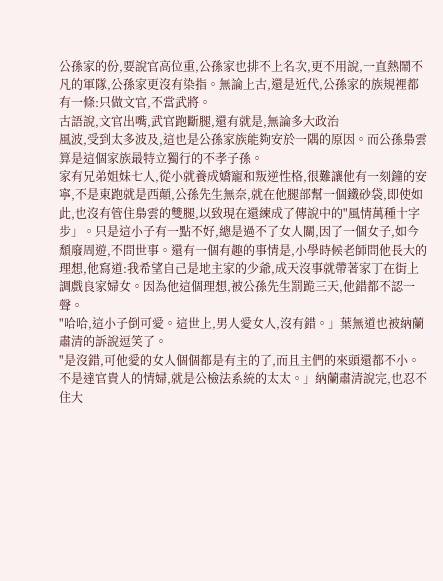公孫家的份,要說官高位重,公孫家也排不上名次,更不用說,一直熱鬧不凡的軍隊,公孫家更沒有染指。無論上古,還是近代,公孫家的族規裡都有一條:只做文官,不當武將。
古語說,文官出嘴,武官跑斷腿,還有就是,無論多大政治
風波,受到太多波及,這也是公孫家族能夠安於一隅的原因。而公孫梟雲算是這個家族最特立獨行的不孝子孫。
家有兄弟姐妹七人,從小就養成嬌寵和叛逆性格,很難讓他有一刻鐘的安寧,不是東跑就是西顛,公孫先生無奈,就在他腿部幫一個鐵砂袋,即使如此,也沒有管住梟雲的雙腿,以致現在還練成了傳說中的"風情萬種十字步」。只是這小子有一點不好,總是過不了女人關,因了一個女子,如今頹廢周遊,不問世事。還有一個有趣的事情是,小學時候老師問他長大的理想,他寫道:我希望自己是地主家的少爺,成天沒事就帶著家丁在街上調戲良家婦女。因為他這個理想,被公孫先生罰跪三天,他錯都不認一聲。
"哈哈,這小子倒可愛。這世上,男人愛女人,沒有錯。」葉無道也被納蘭肅清的訴說逗笑了。
"是沒錯,可他愛的女人個個都是有主的了,而且主們的來頭還都不小。不是達官貴人的情婦,就是公檢法系統的太太。」納蘭肅清說完,也忍不住大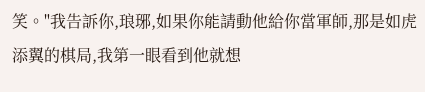笑。"我告訴你,琅琊,如果你能請動他給你當軍師,那是如虎添翼的棋局,我第一眼看到他就想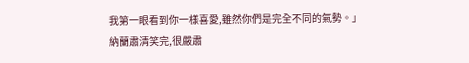我第一眼看到你一樣喜愛,雖然你們是完全不同的氣勢。」
納蘭肅清笑完,很嚴肅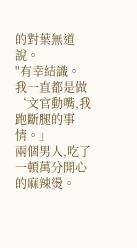的對葉無道說。
"有幸結識。
我一直都是做‘文官動嘴,我跑斷腿的事情。」
兩個男人,吃了一頓萬分開心的麻辣燙。